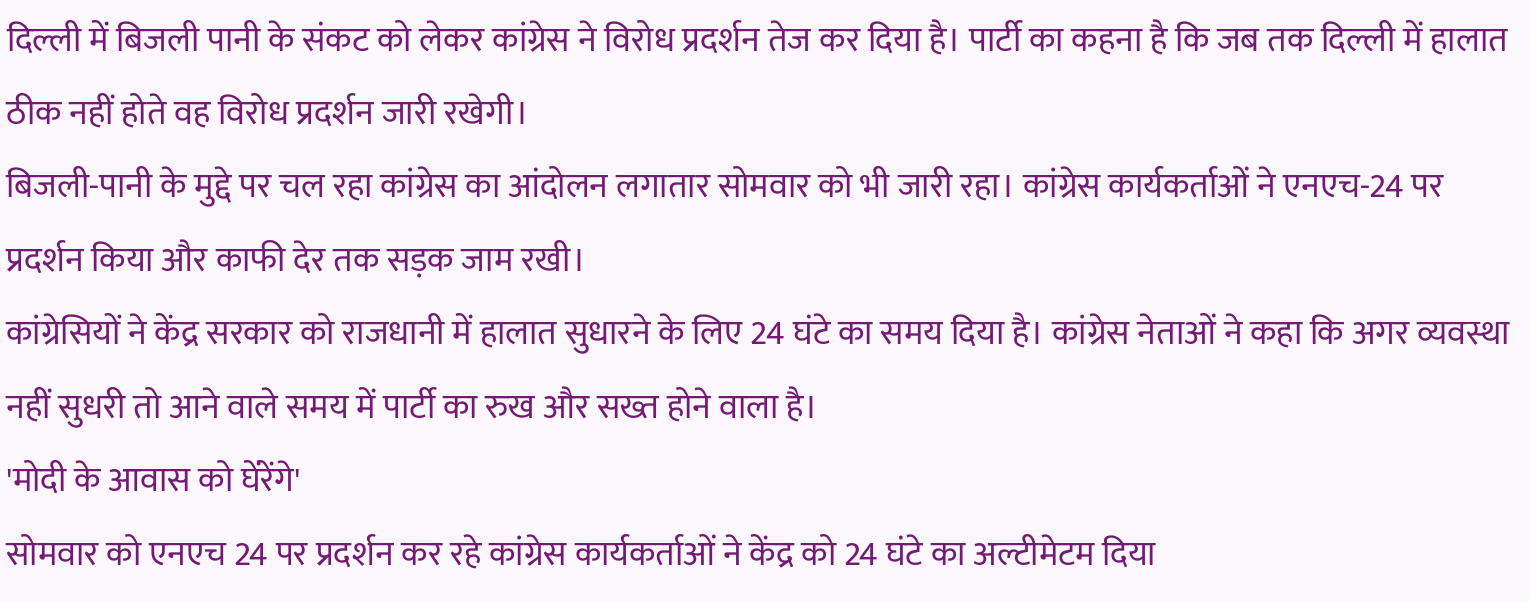दिल्ली में बिजली पानी के संकट को लेकर कांग्रेस ने विरोध प्रदर्शन तेज कर दिया है। पार्टी का कहना है कि जब तक दिल्ली में हालात ठीक नहीं होते वह विरोध प्रदर्शन जारी रखेगी।
बिजली-पानी के मुद्दे पर चल रहा कांग्रेस का आंदोलन लगातार सोमवार को भी जारी रहा। कांग्रेस कार्यकर्ताओं ने एनएच-24 पर प्रदर्शन किया और काफी देर तक सड़क जाम रखी।
कांग्रेसियों ने केंद्र सरकार को राजधानी में हालात सुधारने के लिए 24 घंटे का समय दिया है। कांग्रेस नेताओं ने कहा कि अगर व्यवस्था नहीं सुधरी तो आने वाले समय में पार्टी का रुख और सख्त होने वाला है।
'मोदी के आवास को घेंरेंगे'
सोमवार को एनएच 24 पर प्रदर्शन कर रहे कांग्रेस कार्यकर्ताओं ने केंद्र को 24 घंटे का अल्टीमेटम दिया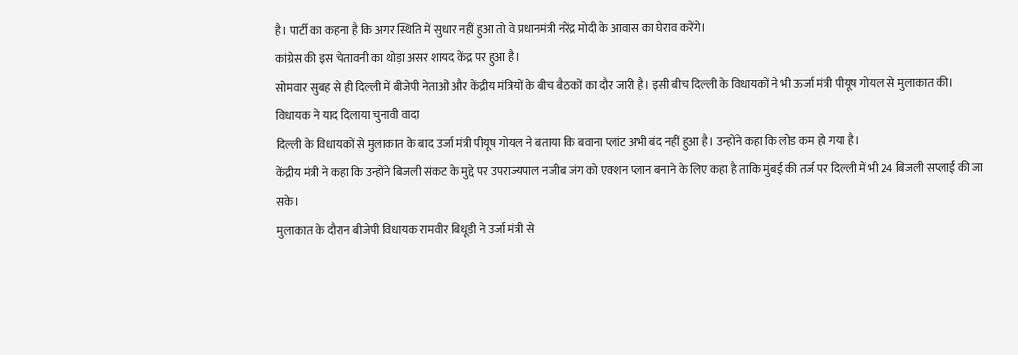है। पार्टी का कहना है कि अगर स्थिति में सुधार नहीं हुआ तो वे प्रधानमंत्री नरेंद्र मोदी के आवास का घेराव करेंगे।
कांग्रेस की इस चेतावनी का थोड़ा असर शायद केंद्र पर हुआ है।
सोमवार सुबह से ही दिल्ली में बीजेपी नेताओं और केंद्रीय मंत्रियों के बीच बैठकों का दौर जारी है। इसी बीच दिल्ली के विधायकों ने भी ऊर्जा मंत्री पीयूष गोयल से मुलाकात की।
विधायक ने याद दिलाया चुनावी वादा
दिल्ली के विधायकों से मुलाकात के बाद उर्जा मंत्री पीयूष गोयल ने बताया कि बवाना प्लांट अभी बंद नहीं हुआ है। उन्होंने कहा कि लोड कम हो गया है।
केंद्रीय मंत्री ने कहा कि उन्होंने बिजली संकट के मुद्दे पर उपराज्यपाल नजीब जंग को एक्शन प्लान बनाने के लिए कहा है ताकि मुंबई की तर्ज पर दिल्ली में भी 24 बिजली सप्लाई की जा सके।
मुलाकात के दौरान बीजेपी विधायक रामवीर बिधूडी ने उर्जा मंत्री से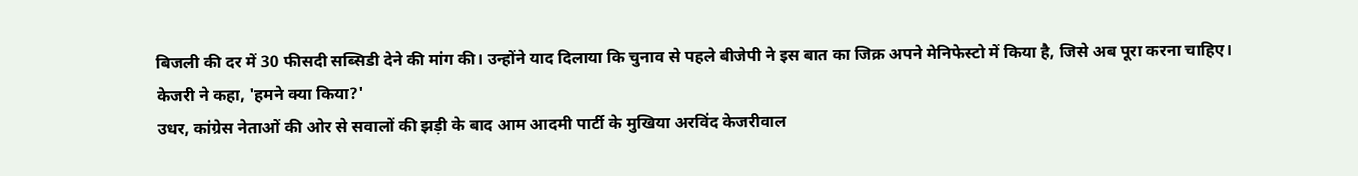बिजली की दर में 30 फीसदी सब्सिडी देने की मांग की। उन्होंने याद दिलाया कि चुनाव से पहले बीजेपी ने इस बात का जिक्र अपने मेनिफेस्टो में किया है, जिसे अब पूरा करना चाहिए।
केजरी ने कहा, 'हमने क्या किया?'
उधर, कांग्रेस नेताओं की ओर से सवालों की झड़ी के बाद आम आदमी पार्टी के मुखिया अरविंद केजरीवाल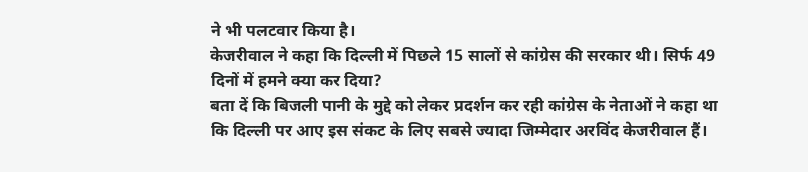ने भी पलटवार किया है।
केजरीवाल ने कहा कि दिल्ली में पिछले 15 सालों से कांग्रेस की सरकार थी। सिर्फ 49 दिनों में हमने क्या कर दिया?
बता दें कि बिजली पानी के मुद्दे को लेकर प्रदर्शन कर रही कांग्रेस के नेताओं ने कहा था कि दिल्ली पर आए इस संकट के लिए सबसे ज्यादा जिम्मेदार अरविंद केजरीवाल हैं।